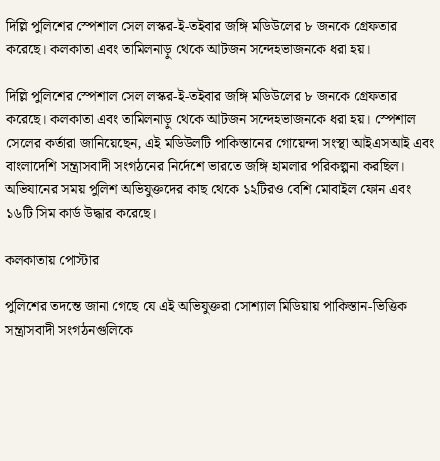দিল্লি পুলিশের স্পেশাল সেল লস্কর-ই-তইবার জঙ্গি মডিউলের ৮ জনকে গ্রেফতার করেছে। কলকাতা এবং তামিলনাড়ু থেকে আটজন সন্দেহভাজনকে ধরা হয়।

দিল্লি পুলিশের স্পেশাল সেল লস্কর-ই-তইবার জঙ্গি মডিউলের ৮ জনকে গ্রেফতার করেছে। কলকাতা এবং তামিলনাড়ু থেকে আটজন সন্দেহভাজনকে ধরা হয়। স্পেশাল সেলের কর্তারা জানিয়েছেন, এই মডিউলটি পাকিস্তানের গোয়েন্দা সংস্থা আইএসআই এবং বাংলাদেশি সন্ত্রাসবাদী সংগঠনের নির্দেশে ভারতে জঙ্গি হামলার পরিকল্পনা করছিল। অভিযানের সময় পুলিশ অভিযুক্তদের কাছ থেকে ১২টিরও বেশি মোবাইল ফোন এবং ১৬টি সিম কার্ড উদ্ধার করেছে।

কলকাতায় পোস্টার

পুলিশের তদন্তে জানা গেছে যে এই অভিযুক্তরা সোশ্যাল মিডিয়ায় পাকিস্তান-ভিত্তিক সন্ত্রাসবাদী সংগঠনগুলিকে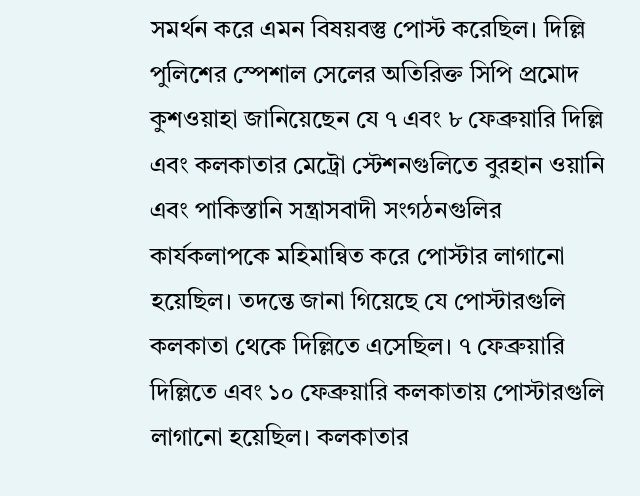সমর্থন করে এমন বিষয়বস্তু পোস্ট করেছিল। দিল্লি পুলিশের স্পেশাল সেলের অতিরিক্ত সিপি প্রমোদ কুশওয়াহা জানিয়েছেন যে ৭ এবং ৮ ফেব্রুয়ারি দিল্লি এবং কলকাতার মেট্রো স্টেশনগুলিতে বুরহান ওয়ানি এবং পাকিস্তানি সন্ত্রাসবাদী সংগঠনগুলির কার্যকলাপকে মহিমান্বিত করে পোস্টার লাগানো হয়েছিল। তদন্তে জানা গিয়েছে যে পোস্টারগুলি কলকাতা থেকে দিল্লিতে এসেছিল। ৭ ফেব্রুয়ারি দিল্লিতে এবং ১০ ফেব্রুয়ারি কলকাতায় পোস্টারগুলি লাগানো হয়েছিল। কলকাতার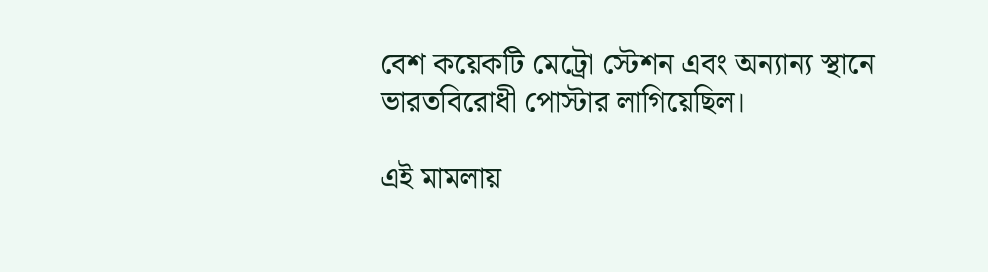বেশ কয়েকটি মেট্রো স্টেশন এবং অন্যান্য স্থানে ভারতবিরোধী পোস্টার লাগিয়েছিল।

এই মামলায়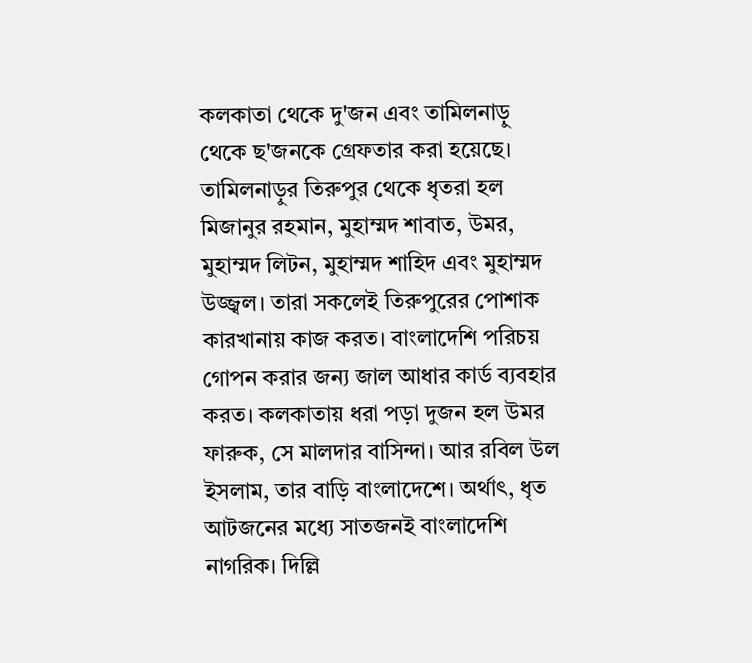কলকাতা থেকে দু'জন এবং তামিলনাড়ু থেকে ছ'জনকে গ্রেফতার করা হয়েছে। তামিলনাড়ুর তিরুপুর থেকে ধৃতরা হল মিজানুর রহমান, মুহাম্মদ শাবাত, উমর, মুহাম্মদ লিটন, মুহাম্মদ শাহিদ এবং মুহাম্মদ উজ্জ্বল। তারা সকলেই তিরুপুরের পোশাক কারখানায় কাজ করত। বাংলাদেশি পরিচয় গোপন করার জন্য জাল আধার কার্ড ব্যবহার করত। কলকাতায় ধরা পড়া দুজন হল উমর ফারুক, সে মালদার বাসিন্দা। আর রবিল উল ইসলাম, তার বাড়ি বাংলাদেশে। অর্থাৎ, ধৃত আটজনের মধ্যে সাতজনই বাংলাদেশি নাগরিক। দিল্লি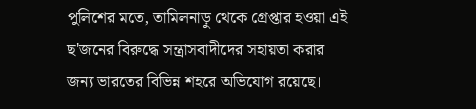পুলিশের মতে, তামিলনাড়ু থেকে গ্রেপ্তার হওয়া এই ছ'জনের বিরুদ্ধে সন্ত্রাসবাদীদের সহায়তা করার জন্য ভারতের বিভিন্ন শহরে অভিযোগ রয়েছে।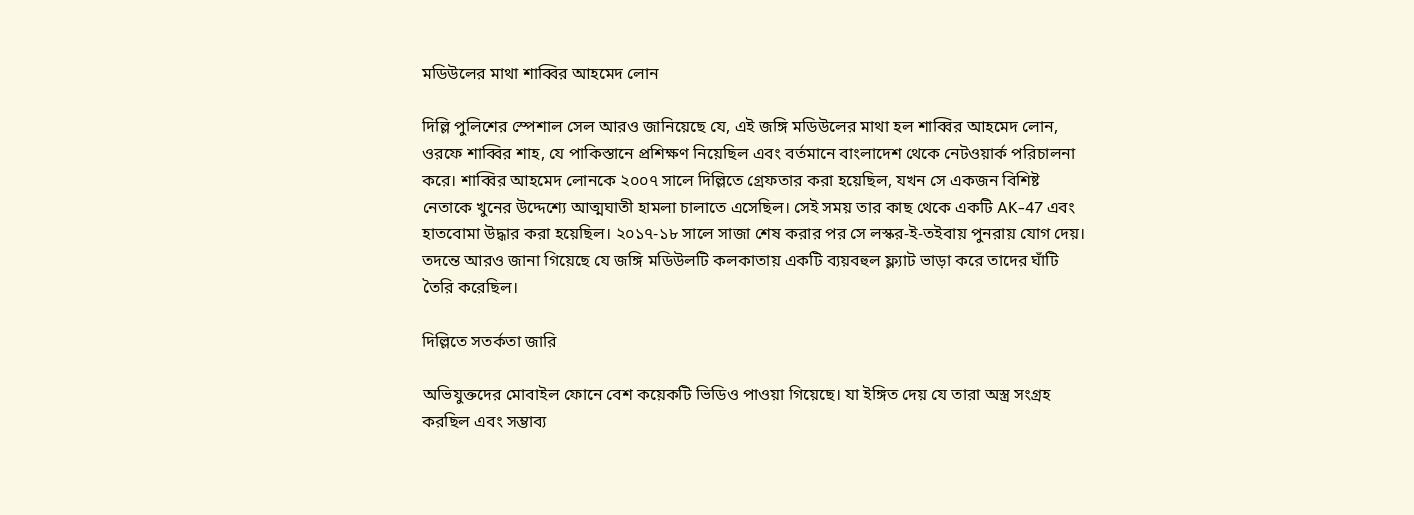মডিউলের মাথা শাব্বির আহমেদ লোন

দিল্লি পুলিশের স্পেশাল সেল আরও জানিয়েছে যে, এই জঙ্গি মডিউলের মাথা হল শাব্বির আহমেদ লোন, ওরফে শাব্বির শাহ, যে পাকিস্তানে প্রশিক্ষণ নিয়েছিল এবং বর্তমানে বাংলাদেশ থেকে নেটওয়ার্ক পরিচালনা করে। শাব্বির আহমেদ লোনকে ২০০৭ সালে দিল্লিতে গ্রেফতার করা হয়েছিল, যখন সে একজন বিশিষ্ট নেতাকে খুনের উদ্দেশ্যে আত্মঘাতী হামলা চালাতে এসেছিল। সেই সময় তার কাছ থেকে একটি AK-47 এবং হাতবোমা উদ্ধার করা হয়েছিল। ২০১৭-১৮ সালে সাজা শেষ করার পর সে লস্কর-ই-তইবায় পুনরায় যোগ দেয়। তদন্তে আরও জানা গিয়েছে যে জঙ্গি মডিউলটি কলকাতায় একটি ব্যয়বহুল ফ্ল্যাট ভাড়া করে তাদের ঘাঁটি তৈরি করেছিল।

দিল্লিতে সতর্কতা জারি

অভিযুক্তদের মোবাইল ফোনে বেশ কয়েকটি ভিডিও পাওয়া গিয়েছে। যা ইঙ্গিত দেয় যে তারা অস্ত্র সংগ্রহ করছিল এবং সম্ভাব্য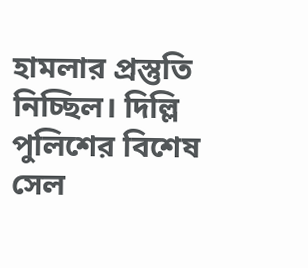হামলার প্রস্তুতি নিচ্ছিল। দিল্লি পুলিশের বিশেষ সেল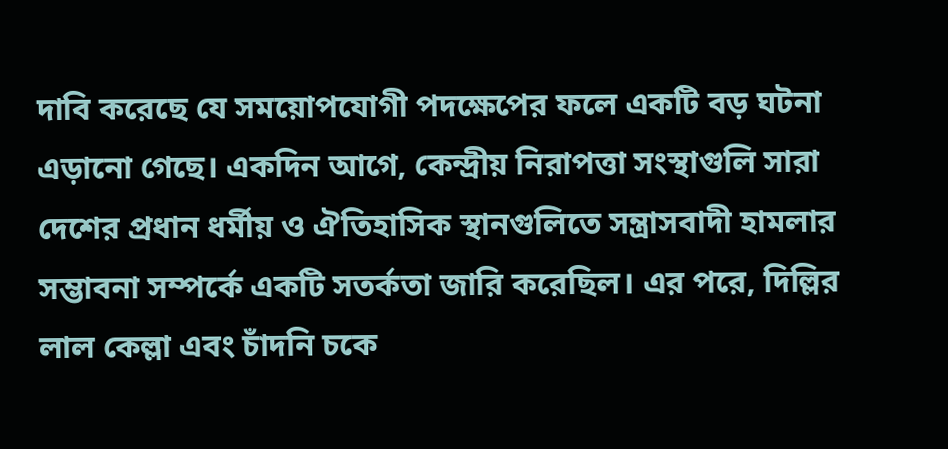দাবি করেছে যে সময়োপযোগী পদক্ষেপের ফলে একটি বড় ঘটনা এড়ানো গেছে। একদিন আগে, কেন্দ্রীয় নিরাপত্তা সংস্থাগুলি সারা দেশের প্রধান ধর্মীয় ও ঐতিহাসিক স্থানগুলিতে সন্ত্রাসবাদী হামলার সম্ভাবনা সম্পর্কে একটি সতর্কতা জারি করেছিল। এর পরে, দিল্লির লাল কেল্লা এবং চাঁদনি চকে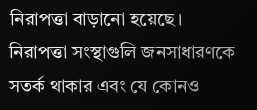নিরাপত্তা বাড়ানো হয়েছে। নিরাপত্তা সংস্থাগুলি জনসাধারণকে সতর্ক থাকার এবং যে কোনও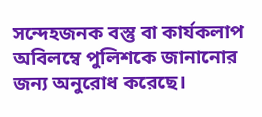সন্দেহজনক বস্তু বা কার্যকলাপ অবিলম্বে পুলিশকে জানানোর জন্য অনুরোধ করেছে।